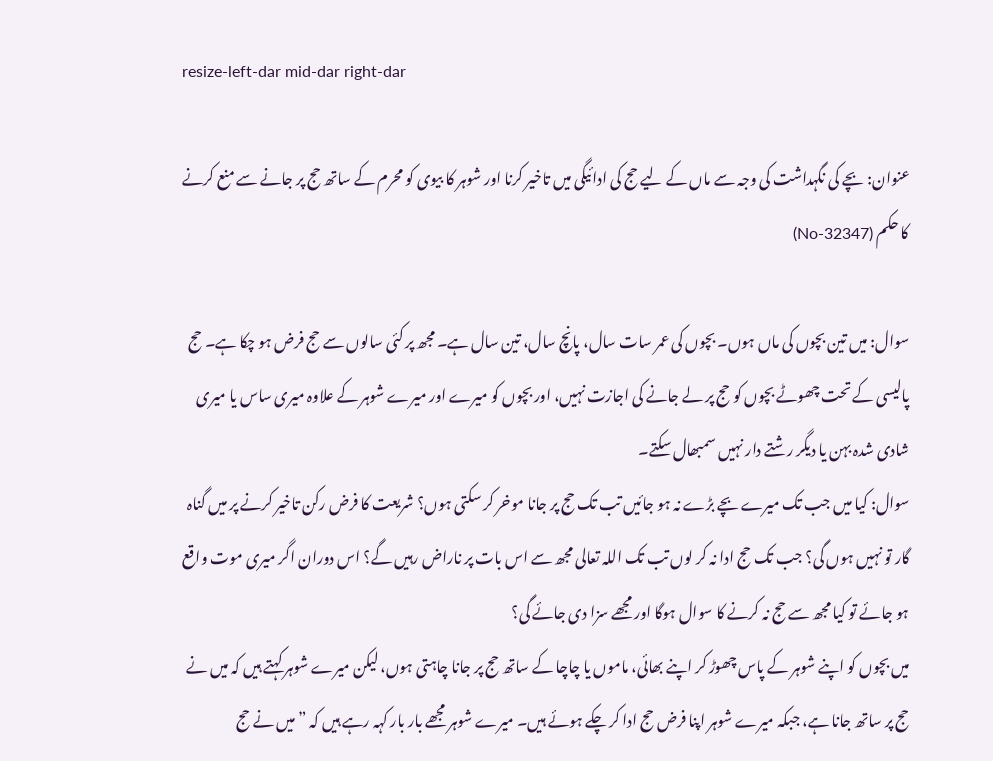resize-left-dar mid-dar right-dar

عنوان: بچے کی نگہداشت کی وجہ سے ماں کے لیے حج کی ادائیگی میں تاخیر کرنا اور شوہر کا بیوی کو محرم کے ساتھ حج پر جانے سے منع کرنے کا حکم (32347-No)

سوال: میں تین بچوں کی ماں ہوں۔ بچوں کی عمر سات سال، پانچ سال، تین سال ہے۔ مجھ پر کئی سالوں سے حج فرض ہو چکا ہے۔ حج پالیسی کے تحت چھوٹے بچوں کو حج پر لے جانے کی اجازت نہیں، اور بچوں کو میرے اور میرے شوہر کے علاوہ میری ساس یا میری شادی شدہ بہن یا دیگر رشتے دار نہیں سمبھال سکتے۔
سوال: کیا میں جب تک میرے بچے بڑے نہ ہو جائیں تب تک حج پر جانا موخر کر سکتی ہوں؟ شریعت کا فرض رکن تاخیر کرنے پر میں گناہ گار تو نہیں ہوں گی؟ جب تک حج ادا نہ کر لوں تب تک اللہ تعالی مجھ سے اس بات پر ناراض رہیں گے؟ اس دوران اگر میری موت واقع ہو جائے تو کیا مجھ سے حج نہ کرنے کا سوال ہوگا اور مجھے سزا دی جائے گی؟
میں بچوں کو اپنے شوہر کے پاس چھوڑ کر اپنے بھائی، ماموں یا چاچا کے ساتھ حج پر جانا چاہتی ہوں، لیکن میرے شوہر کہتے ہیں کہ میں نے حج پر ساتھ جانا ہے، جبکہ میرے شوہر اپنا فرض حج ادا کر چکے ہوئے ہیں۔ میرے شوہر مجھے بار بار کہہ رہے ہیں کہ ”میں نے حج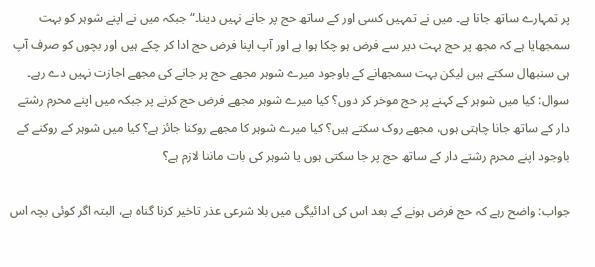پر تمہارے ساتھ جانا ہے۔ میں نے تمہیں کسی اور کے ساتھ حج پر جانے نہیں دینا۔“ جبکہ میں نے اپنے شوہر کو بہت سمجھایا ہے کہ مجھ پر حج بہت دیر سے فرض ہو چکا ہوا ہے اور آپ اپنا فرض حج ادا کر چکے ہیں اور بچوں کو صرف آپ ہی سنبھال سکتے ہیں لیکن بہت سمجھانے کے باوجود میرے شوہر مجھے حج پر جانے کی مجھے اجازت نہیں دے رہے۔
سوال: کیا میں شوہر کے کہنے پر حج موخر کر دوں؟ کیا میرے شوہر مجھے فرض حج کرنے پر جبکہ میں اپنے محرم رشتے دار کے ساتھ جانا چاہتی ہوں، مجھے روک سکتے ہیں؟ کیا میرے شوہر کا مجھے روکنا جائز ہے؟ کیا میں شوہر کے روکنے کے باوجود اپنے محرم رشتے دار کے ساتھ حج پر جا سکتی ہوں یا شوہر کی بات ماننا لازم ہے؟

جواب: واضح رہے کہ حج فرض ہونے کے بعد اس کی ادائیگی میں بلا شرعی عذر تاخیر کرنا گناہ ہے، البتہ اگر کوئی بچہ اس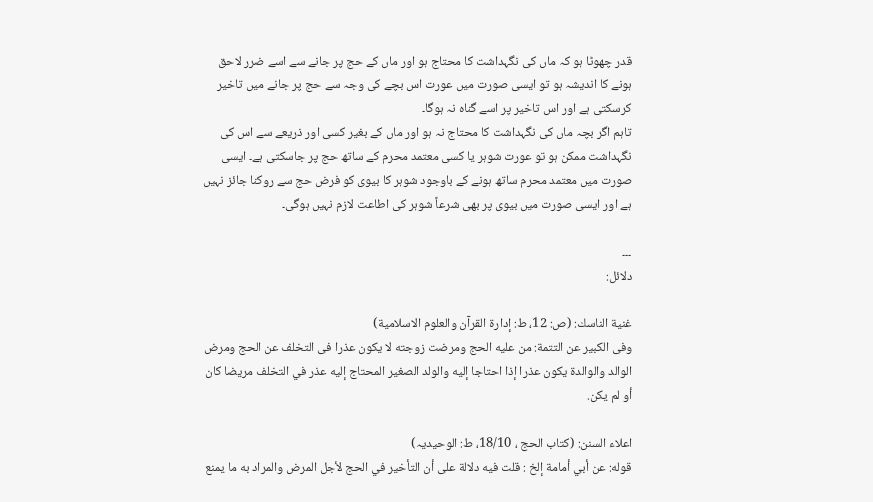قدر چھوٹا ہو کہ ماں کی نگہداشت کا محتاج ہو اور ماں کے حج پر جانے سے اسے ضرر لاحق ہونے کا اندیشہ ہو تو ایسی صورت میں عورت اس بچے کی وجہ سے حج پر جانے میں تاخیر کرسکتی ہے اور اس تاخیر پر اسے گناہ نہ ہوگا۔
تاہم اگر بچہ ماں کی نگہداشت کا محتاج نہ ہو اور ماں کے بغیر کسی اور ذریعے سے اس کی نگہداشت ممکن ہو تو عورت شوہر یا کسی معتمد محرم کے ساتھ حج پر جاسکتی ہے۔ ایسی صورت میں معتمد محرم ساتھ ہونے کے باوجود شوہر کا بیوی کو فرض حج سے روکنا جائز نہیں ہے اور ایسی صورت میں بیوی پر بھی شرعاً شوہر کی اطاعت لازم نہیں ہوگی۔

۔۔۔
دلائل:

غنية الناسك: (ص: 12، ط: إدارة القرآن والعلوم الاسلامية)
وفى الكبير عن التتمة: من عليه الحج ومرضت زوجته لا يكون عذرا فى التخلف عن الحج ومرض الوالد والوالدة يكون عذرا إذا احتاجا إليه والولد الصغير المحتاج إليه عذر في التخلف مريضا كان أو لم يكن.

اعلاء السنن: (کتاب الحج ، 18/10، ط: الوحیدیہ)
قوله: عن أبي أمامة إلخ : قلت فيه دلالة على أن التأخير في الحج لأجل المرض والمراد به ما يمنع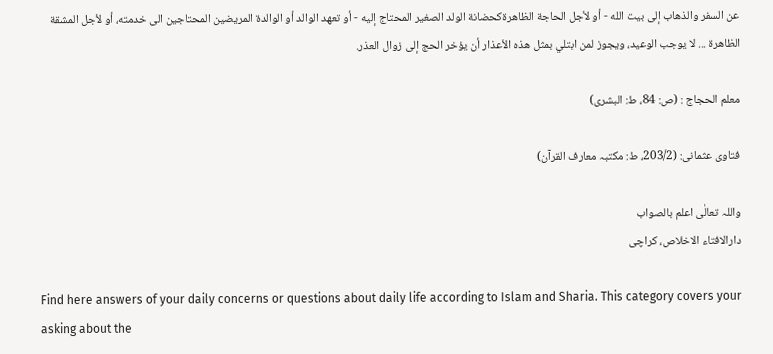عن السفر والذهاب إلى بيت الله - أو لأجل الحاجة الظاهرةكحضانة الولد الصغير المحتاج إليه - أو تعهد الوالد أو الوالدة المريضين المحتاجين الى خدمته، أو لأجل المشقة الظاهرة ... لا يوجب الوعيد، ويجوز لمن ابتلي بمثل هذه الأعذار أن يؤخر الحج إلى زوال العذر.

معلم الحجاج : (ص: 84، ط: البشری)

فتاوی عثمانی: (203/2، ط: مکتبہ معارف القرآن)

واللہ تعالٰی اعلم بالصواب
دارالافتاء الاخلاص، کراچی

Find here answers of your daily concerns or questions about daily life according to Islam and Sharia. This category covers your asking about the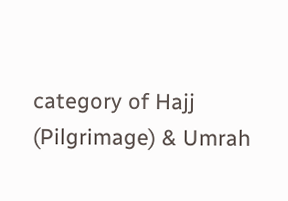category of Hajj (Pilgrimage) & Umrah